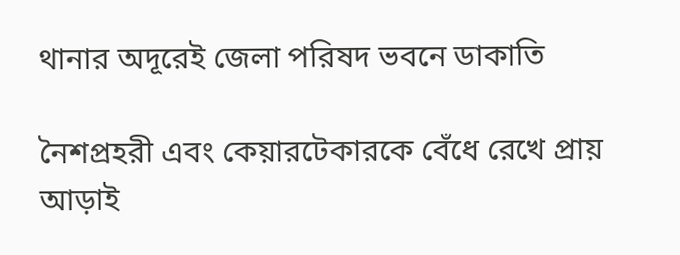থানার অদূরেই জেলা পরিষদ ভবনে ডাকাতি

নৈশপ্রহরী এবং কেয়ারটেকারকে বেঁধে রেখে প্রায় আড়াই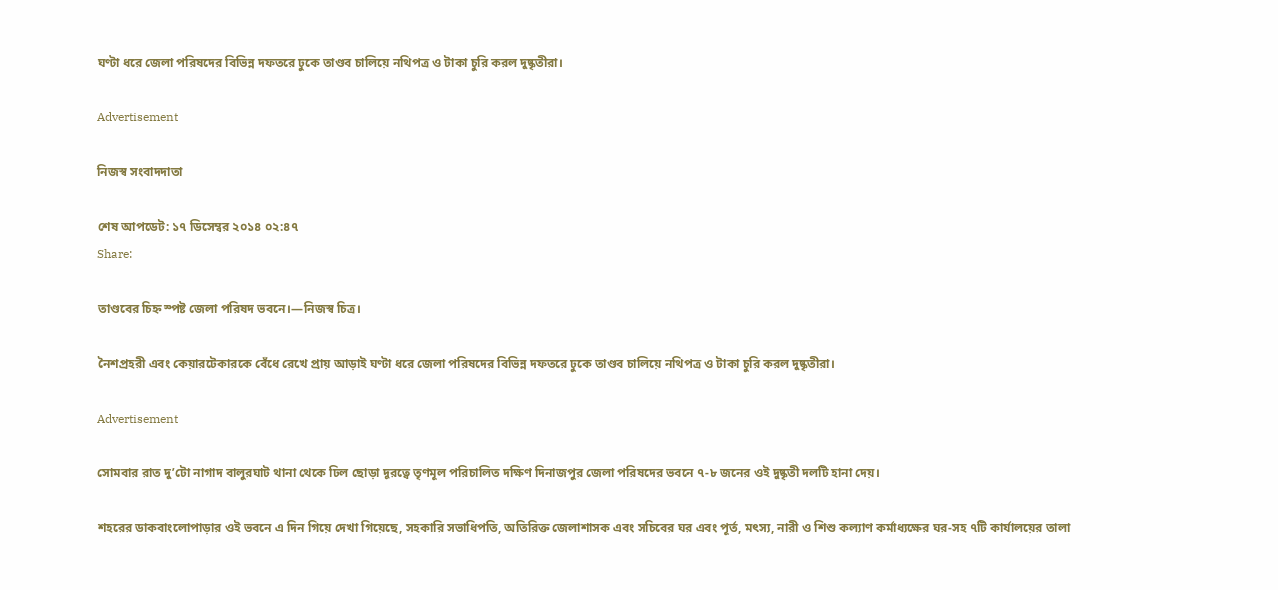ঘণ্টা ধরে জেলা পরিষদের বিভিন্ন দফতরে ঢুকে তাণ্ডব চালিয়ে নথিপত্র ও টাকা চুরি করল দুষ্কৃতীরা।

Advertisement

নিজস্ব সংবাদদাতা

শেষ আপডেট: ১৭ ডিসেম্বর ২০১৪ ০২:৪৭
Share:

তাণ্ডবের চিহ্ন স্পষ্ট জেলা পরিষদ ভবনে।—নিজস্ব চিত্র।

নৈশপ্রহরী এবং কেয়ারটেকারকে বেঁধে রেখে প্রায় আড়াই ঘণ্টা ধরে জেলা পরিষদের বিভিন্ন দফতরে ঢুকে তাণ্ডব চালিয়ে নথিপত্র ও টাকা চুরি করল দুষ্কৃতীরা।

Advertisement

সোমবার রাত দু’টো নাগাদ বালুরঘাট থানা থেকে ঢিল ছোড়া দূরত্বে তৃণমূল পরিচালিত দক্ষিণ দিনাজপুর জেলা পরিষদের ভবনে ৭-৮ জনের ওই দুষ্কৃতী দলটি হানা দেয়।

শহরের ডাকবাংলোপাড়ার ওই ভবনে এ দিন গিয়ে দেখা গিয়েছে, সহকারি সভাধিপতি, অতিরিক্ত জেলাশাসক এবং সচিবের ঘর এবং পূর্ত, মৎস্য, নারী ও শিশু কল্যাণ কর্মাধ্যক্ষের ঘর-সহ ৭টি কার্যালয়ের তালা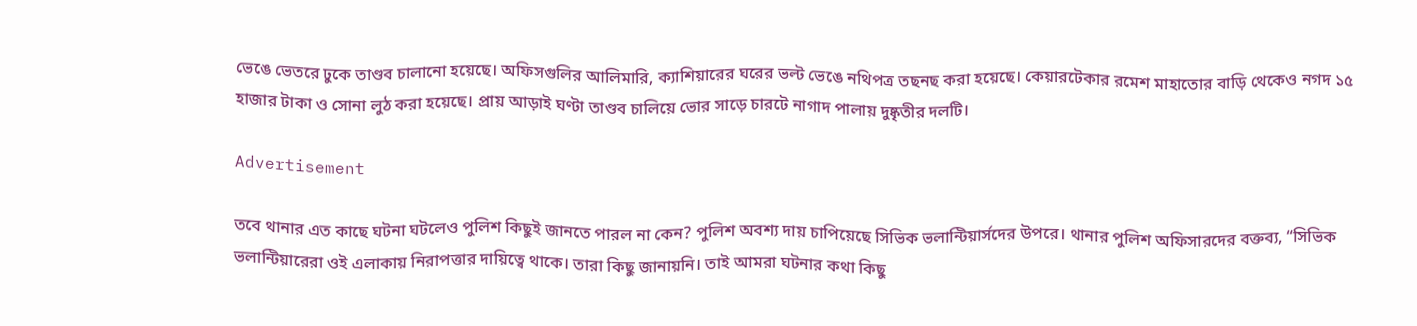ভেঙে ভেতরে ঢুকে তাণ্ডব চালানো হয়েছে। অফিসগুলির আলিমারি, ক্যাশিয়ারের ঘরের ভল্ট ভেঙে নথিপত্র তছনছ করা হয়েছে। কেয়ারটেকার রমেশ মাহাতোর বাড়ি থেকেও নগদ ১৫ হাজার টাকা ও সোনা লুঠ করা হয়েছে। প্রায় আড়াই ঘণ্টা তাণ্ডব চালিয়ে ভোর সাড়ে চারটে নাগাদ পালায় দুষ্কৃতীর দলটি।

Advertisement

তবে থানার এত কাছে ঘটনা ঘটলেও পুলিশ কিছুই জানতে পারল না কেন? পুলিশ অবশ্য দায় চাপিয়েছে সিভিক ভলান্টিয়ার্সদের উপরে। থানার পুলিশ অফিসারদের বক্তব্য, “সিভিক ভলান্টিয়ারেরা ওই এলাকায় নিরাপত্তার দায়িত্বে থাকে। তারা কিছু জানায়নি। তাই আমরা ঘটনার কথা কিছু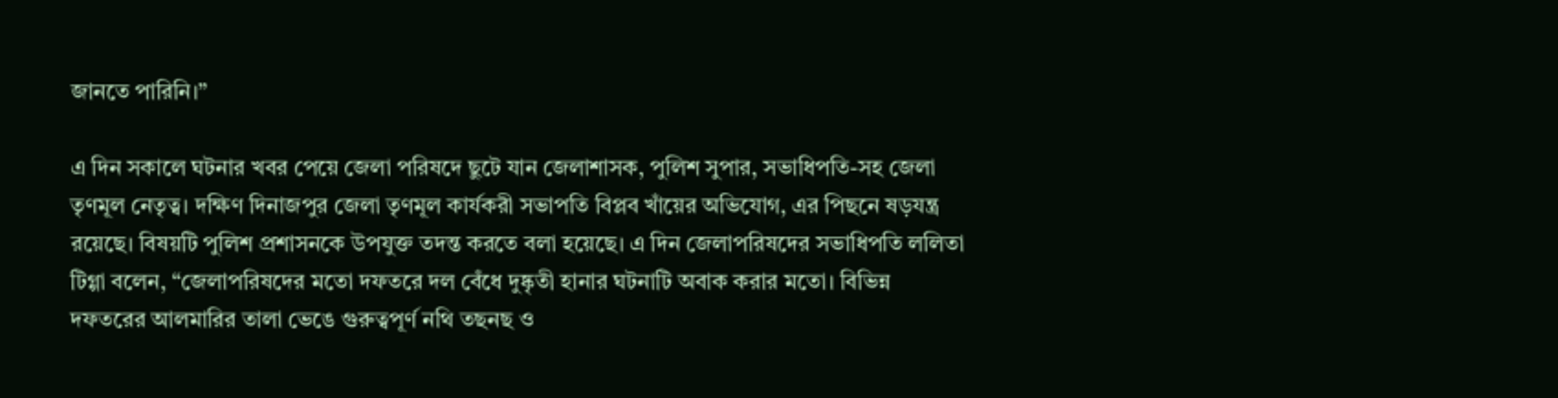জানতে পারিনি।”

এ দিন সকালে ঘটনার খবর পেয়ে জেলা পরিষদে ছুটে যান জেলাশাসক, পুলিশ সুপার, সভাধিপতি-সহ জেলা তৃণমূল নেতৃত্ব। দক্ষিণ দিনাজপুর জেলা তৃণমূল কার্যকরী সভাপতি বিপ্লব খাঁয়ের অভিযোগ, এর পিছনে ষড়যন্ত্র রয়েছে। বিষয়টি পুলিশ প্রশাসনকে উপযুক্ত তদন্ত করতে বলা হয়েছে। এ দিন জেলাপরিষদের সভাধিপতি ললিতা টিগ্গা বলেন, “জেলাপরিষদের মতো দফতরে দল বেঁধে দুষ্কৃতী হানার ঘটনাটি অবাক করার মতো। বিভিন্ন দফতরের আলমারির তালা ভেঙে গুরুত্বপূর্ণ নথি তছনছ ও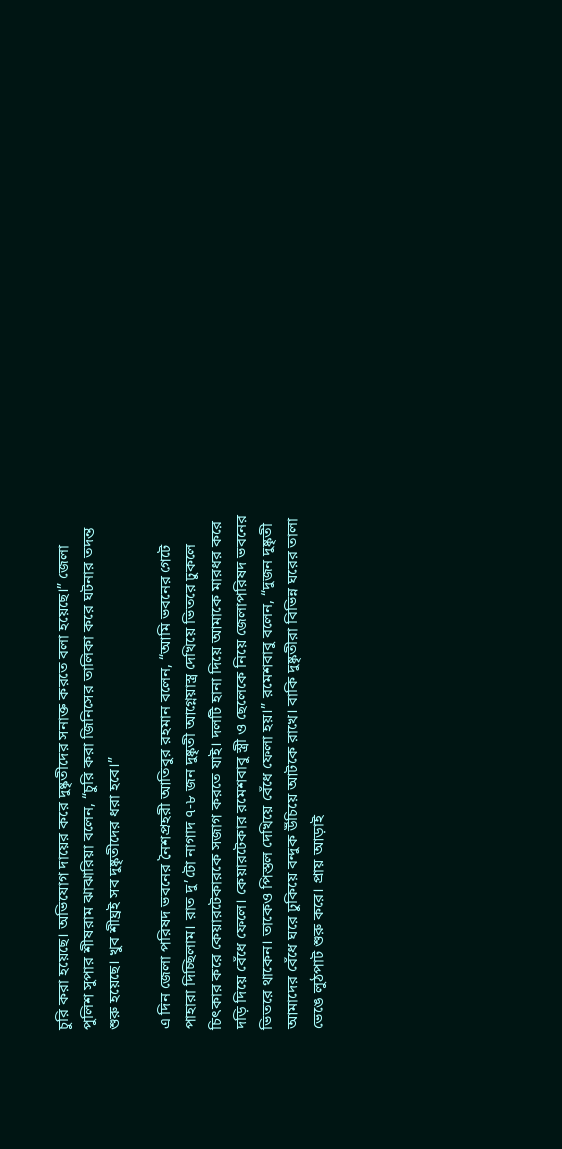চুরি করা হয়েছে। অভিযোগ দায়ের করে দুষ্কৃতীদের সনাক্ত করতে বলা হয়েছে।” জেলা পুলিশ সুপার শীষরাম ঝাঝারিয়া বলেন, “চুরি করা জিনিসের তালিকা করে ঘটনার তদন্ত শুরু হয়েছে। খুব শীঘ্রই সব দুষ্কৃতীদের ধরা হবে।”

এ দিন জেলা পরিষদ ভবনের নৈশপ্রহরী আতিবুর রহমান বলেন, “আমি ভবনের গেটে পাহারা দিচ্ছিলাম। রাত দু’টো নাগাদ ৭-৮ জন দুষ্কৃতী আগ্নেয়াস্ত্র দেখিয়ে ভিতরে ঢুকলে চিৎকার করে কেয়ারটেকারকে সজাগ করতে যাই। দলটি হানা দিয়ে আমাকে মারধর করে দড়ি দিয়ে বেঁধে ফেলে। কেয়ারটেকার রমেশবাবু স্ত্রী ও ছেলেকে নিয়ে জেলাপরিষদ ভবনের ভিতরে থাকেন। তাকেও পিস্তল দেখিয়ে বেঁধে ফেলা হয়।” রমেশবাবু বলেন, “দুজন দুষ্কৃতী আমাদের বেঁধে ঘরে ঢুকিয়ে বন্দুক উঁচিয়ে আটকে রাখে। বাকি দুষ্কৃতীরা বিভিন্ন ঘরের তালা ভেঙে লুঠপাট শুরু করে। প্রায় আড়াই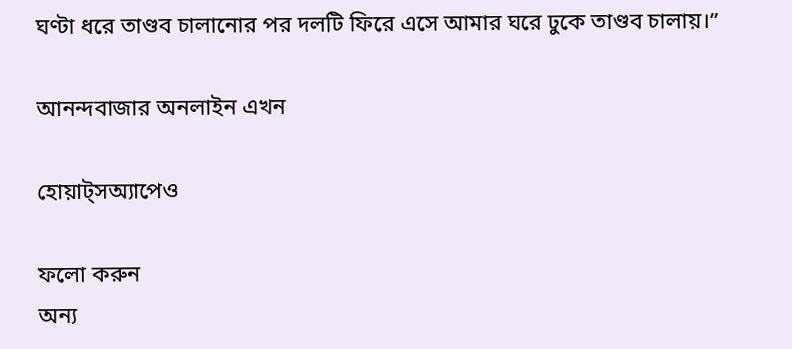ঘণ্টা ধরে তাণ্ডব চালানোর পর দলটি ফিরে এসে আমার ঘরে ঢুকে তাণ্ডব চালায়।”

আনন্দবাজার অনলাইন এখন

হোয়াট্‌সঅ্যাপেও

ফলো করুন
অন্য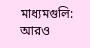মাধ্যমগুলি:
আরও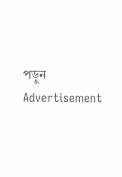পড়ুন
Advertisement